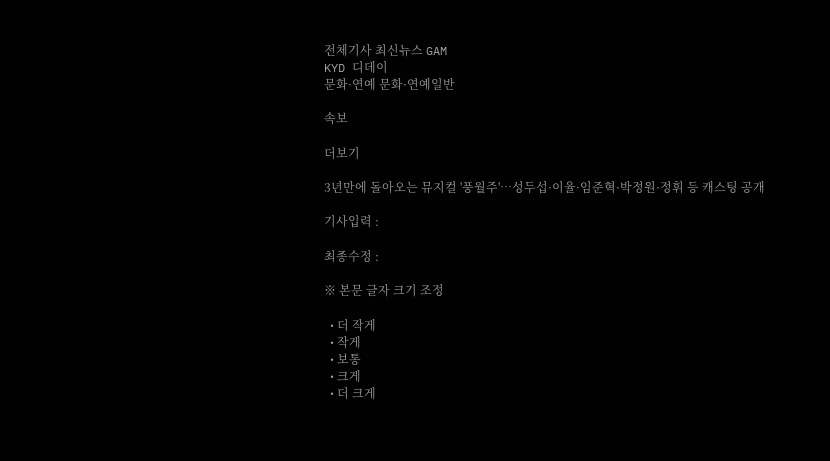전체기사 최신뉴스 GAM
KYD 디데이
문화·연예 문화·연예일반

속보

더보기

3년만에 돌아오는 뮤지컬 '풍월주'…성두섭·이율·임준혁·박정원·정휘 등 캐스팅 공개

기사입력 :

최종수정 :

※ 본문 글자 크기 조정

  • 더 작게
  • 작게
  • 보통
  • 크게
  • 더 크게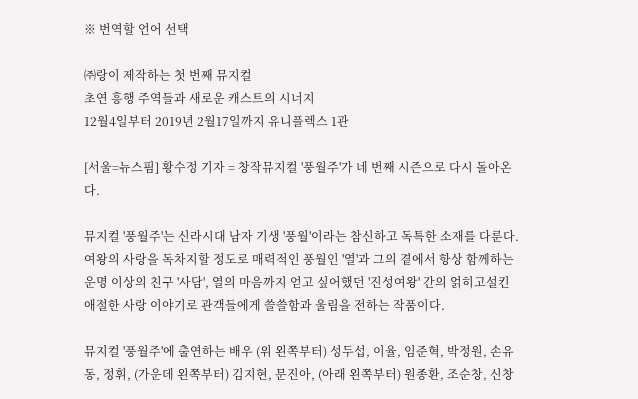※ 번역할 언어 선택

㈜랑이 제작하는 첫 번째 뮤지컬
초연 흥행 주역들과 새로운 캐스트의 시너지
12월4일부터 2019년 2월17일까지 유니플렉스 1관

[서울=뉴스핌] 황수정 기자 = 창작뮤지컬 '풍월주'가 네 번째 시즌으로 다시 돌아온다.

뮤지컬 '풍월주'는 신라시대 남자 기생 '풍월'이라는 참신하고 독특한 소재를 다룬다. 여왕의 사랑을 독차지할 정도로 매력적인 풍월인 '열'과 그의 곁에서 항상 함께하는 운명 이상의 친구 '사담', 열의 마음까지 얻고 싶어했던 '진성여왕' 간의 얽히고설킨 애절한 사랑 이야기로 관객들에게 쓸쓸함과 울림을 전하는 작품이다.

뮤지컬 '풍월주'에 출연하는 배우 (위 왼쪽부터) 성두섭, 이율, 임준혁, 박정원, 손유동, 정휘, (가운데 왼쪽부터) 김지현, 문진아, (아래 왼쪽부터) 원종환, 조순창, 신창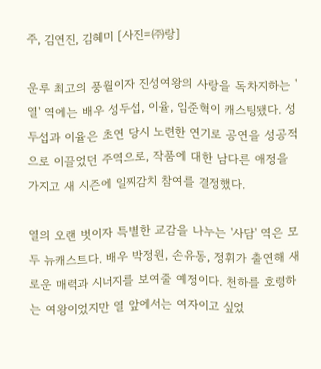주, 김연진, 김혜미 [사진=㈜랑]

운루 최고의 풍월이자 진성여왕의 사랑을 독차지하는 '열' 역에는 배우 성두섭, 이율, 임준혁이 캐스팅됐다. 성두섭과 이율은 초연 당시 노련한 연기로 공연을 성공적으로 이끌었던 주역으로, 작품에 대한 남다른 애정을 가지고 새 시즌에 일찌감치 참여를 결정했다.

열의 오랜 벗이자 특별한 교감을 나누는 '사담' 역은 모두 뉴캐스트다. 배우 박정원, 손유동, 정휘가 출연해 새로운 매력과 시너지를 보여줄 예정이다. 천하를 호령하는 여왕이었지만 열 앞에서는 여자이고 싶었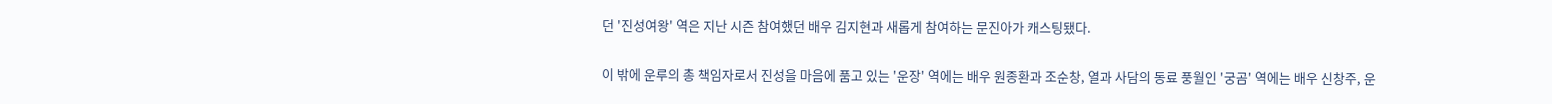던 '진성여왕' 역은 지난 시즌 참여했던 배우 김지현과 새롭게 참여하는 문진아가 캐스팅됐다.

이 밖에 운루의 총 책임자로서 진성을 마음에 품고 있는 '운장' 역에는 배우 원종환과 조순창, 열과 사담의 동료 풍월인 '궁곰' 역에는 배우 신창주, 운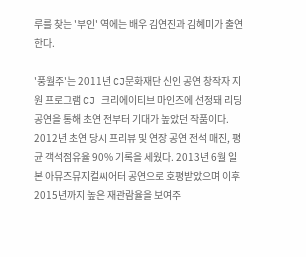루를 찾는 '부인' 역에는 배우 김연진과 김혜미가 출연한다.

'풍월주'는 2011년 CJ문화재단 신인 공연 창작자 지원 프로그램 CJ 크리에이티브 마인즈에 선정돼 리딩 공연을 통해 초연 전부터 기대가 높았던 작품이다. 2012년 초연 당시 프리뷰 및 연장 공연 전석 매진, 평균 객석점유율 90% 기록을 세웠다. 2013년 6월 일본 아뮤즈뮤지컬씨어터 공연으로 호평받았으며 이후 2015년까지 높은 재관람율을 보여주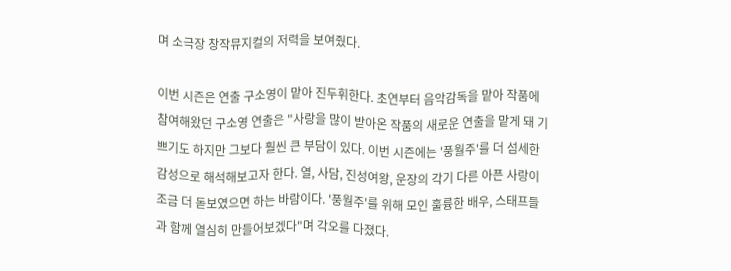며 소극장 창작뮤지컬의 저력을 보여줬다.

이번 시즌은 연출 구소영이 맡아 진두휘한다. 초연부터 음악감독을 맡아 작품에 참여해왔던 구소영 연출은 "사랑을 많이 받아온 작품의 새로운 연출을 맡게 돼 기쁘기도 하지만 그보다 훨씬 큰 부담이 있다. 이번 시즌에는 '풍월주'를 더 섬세한 감성으로 해석해보고자 한다. 열, 사담, 진성여왕, 운장의 각기 다른 아픈 사랑이 조금 더 돋보였으면 하는 바람이다. '풍월주'를 위해 모인 훌륭한 배우, 스태프들과 함께 열심히 만들어보겠다"며 각오를 다졌다.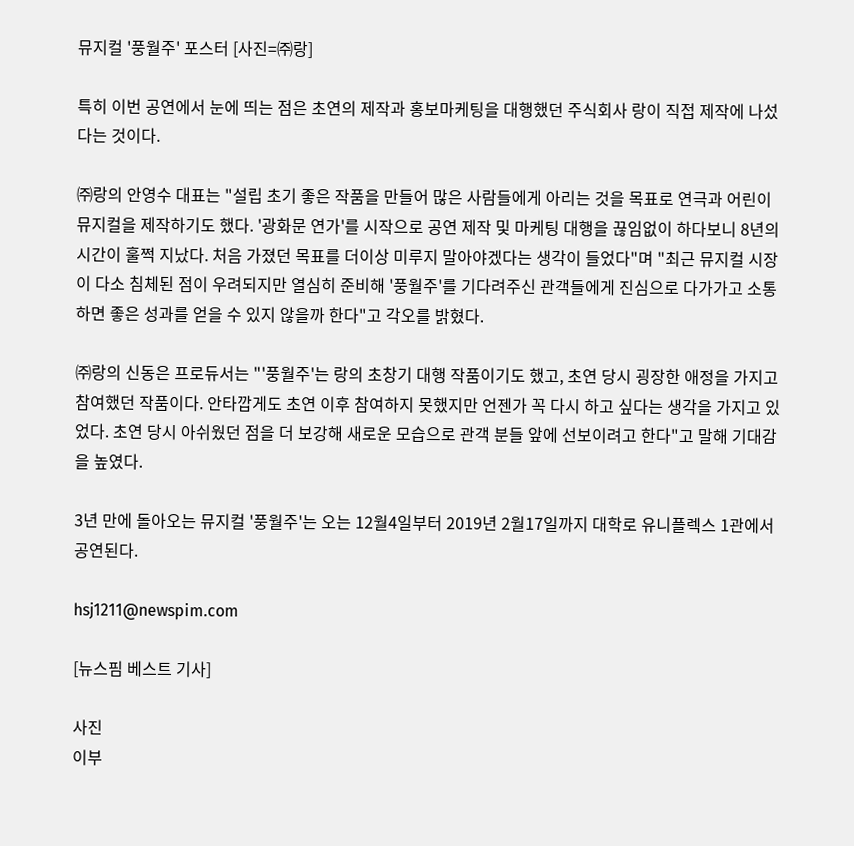뮤지컬 '풍월주' 포스터 [사진=㈜랑]

특히 이번 공연에서 눈에 띄는 점은 초연의 제작과 홍보마케팅을 대행했던 주식회사 랑이 직접 제작에 나섰다는 것이다.

㈜랑의 안영수 대표는 "설립 초기 좋은 작품을 만들어 많은 사람들에게 아리는 것을 목표로 연극과 어린이 뮤지컬을 제작하기도 했다. '광화문 연가'를 시작으로 공연 제작 및 마케팅 대행을 끊임없이 하다보니 8년의 시간이 훌쩍 지났다. 처음 가졌던 목표를 더이상 미루지 말아야겠다는 생각이 들었다"며 "최근 뮤지컬 시장이 다소 침체된 점이 우려되지만 열심히 준비해 '풍월주'를 기다려주신 관객들에게 진심으로 다가가고 소통하면 좋은 성과를 얻을 수 있지 않을까 한다"고 각오를 밝혔다.

㈜랑의 신동은 프로듀서는 "'풍월주'는 랑의 초창기 대행 작품이기도 했고, 초연 당시 굉장한 애정을 가지고 참여했던 작품이다. 안타깝게도 초연 이후 참여하지 못했지만 언젠가 꼭 다시 하고 싶다는 생각을 가지고 있었다. 초연 당시 아쉬웠던 점을 더 보강해 새로운 모습으로 관객 분들 앞에 선보이려고 한다"고 말해 기대감을 높였다.

3년 만에 돌아오는 뮤지컬 '풍월주'는 오는 12월4일부터 2019년 2월17일까지 대학로 유니플렉스 1관에서 공연된다.

hsj1211@newspim.com

[뉴스핌 베스트 기사]

사진
이부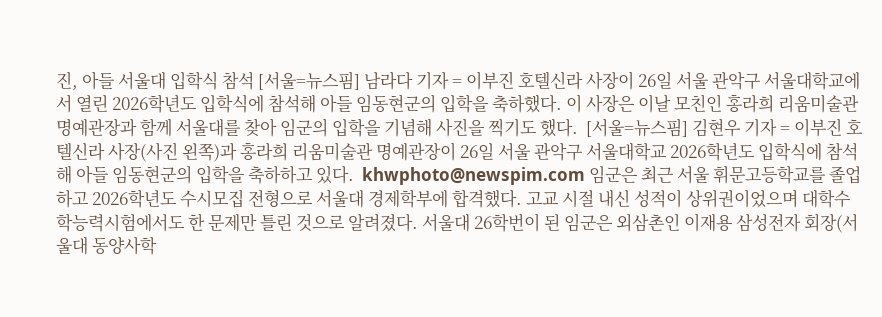진, 아들 서울대 입학식 참석 [서울=뉴스핌] 남라다 기자 = 이부진 호텔신라 사장이 26일 서울 관악구 서울대학교에서 열린 2026학년도 입학식에 참석해 아들 임동현군의 입학을 축하했다. 이 사장은 이날 모친인 홍라희 리움미술관 명예관장과 함께 서울대를 찾아 임군의 입학을 기념해 사진을 찍기도 했다.  [서울=뉴스핌] 김현우 기자 = 이부진 호텔신라 사장(사진 왼쪽)과 홍라희 리움미술관 명예관장이 26일 서울 관악구 서울대학교 2026학년도 입학식에 참석해 아들 임동현군의 입학을 축하하고 있다.  khwphoto@newspim.com 임군은 최근 서울 휘문고등학교를 졸업하고 2026학년도 수시모집 전형으로 서울대 경제학부에 합격했다. 고교 시절 내신 성적이 상위권이었으며 대학수학능력시험에서도 한 문제만 틀린 것으로 알려졌다. 서울대 26학번이 된 임군은 외삼촌인 이재용 삼성전자 회장(서울대 동양사학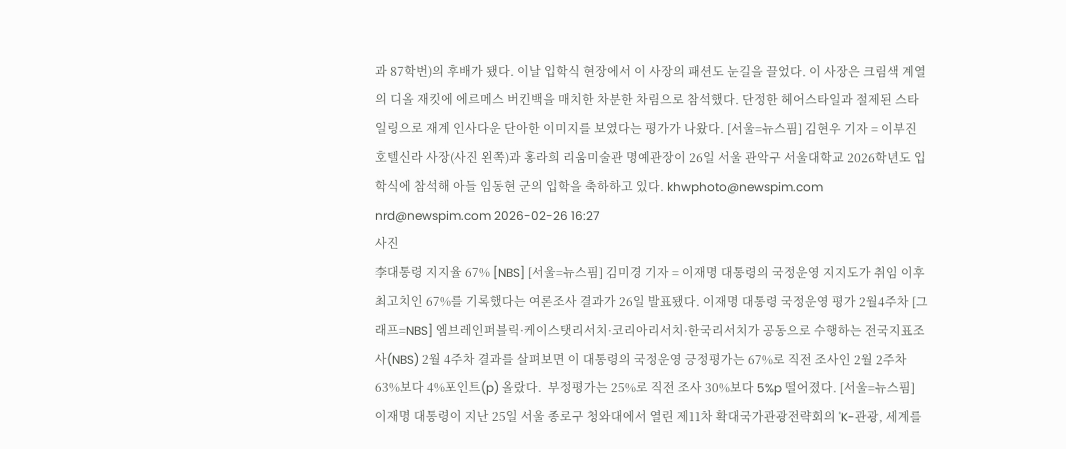과 87학번)의 후배가 됐다. 이날 입학식 현장에서 이 사장의 패션도 눈길을 끌었다. 이 사장은 크림색 계열의 디올 재킷에 에르메스 버킨백을 매치한 차분한 차림으로 참석했다. 단정한 헤어스타일과 절제된 스타일링으로 재계 인사다운 단아한 이미지를 보였다는 평가가 나왔다. [서울=뉴스핌] 김현우 기자 = 이부진 호텔신라 사장(사진 왼쪽)과 홍라희 리움미술관 명예관장이 26일 서울 관악구 서울대학교 2026학년도 입학식에 참석해 아들 임동현 군의 입학을 축하하고 있다. khwphoto@newspim.com nrd@newspim.com 2026-02-26 16:27
사진
李대통령 지지율 67% [NBS] [서울=뉴스핌] 김미경 기자 = 이재명 대통령의 국정운영 지지도가 취임 이후 최고치인 67%를 기록했다는 여론조사 결과가 26일 발표됐다. 이재명 대통령 국정운영 평가 2월4주차 [그래프=NBS] 엠브레인퍼블릭·케이스탯리서치·코리아리서치·한국리서치가 공동으로 수행하는 전국지표조사(NBS) 2월 4주차 결과를 살펴보면 이 대통령의 국정운영 긍정평가는 67%로 직전 조사인 2월 2주차 63%보다 4%포인트(p) 올랐다.  부정평가는 25%로 직전 조사 30%보다 5%p 떨어졌다. [서울=뉴스핌] 이재명 대통령이 지난 25일 서울 종로구 청와대에서 열린 제11차 확대국가관광전략회의 'K-관광, 세계를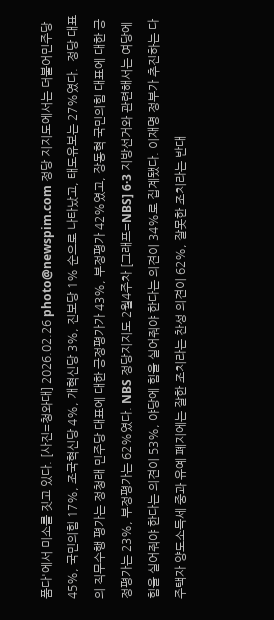품다'에서 미소를 짓고 있다. [사진=청와대] 2026.02.26 photo@newspim.com 정당 지지도에서는 더불어민주당 45%, 국민의힘 17%, 조국혁신당 4%, 개혁신당 3%, 진보당 1% 순으로 나타났고, 태도유보는 27%였다.  정당 대표의 직무수행 평가는 정청래 민주당 대표에 대한 긍정평가가 43%, 부정평가 42%였고, 장동혁 국민의힘 대표에 대한 긍정평가는 23%, 부정평가는 62%였다. NBS 정당지지도 2월4주차 [그래프=NBS] 6·3 지방선거와 관련해서는 여당에 힘을 실어줘야 한다는 의견이 53%, 야당에 힘을 실어줘야 한다는 의견이 34%로 집계됐다. 이재명 정부가 추진하는 다주택자 양도소득세 중과 유예 폐지에는 잘한 조치라는 찬성 의견이 62%, 잘못한 조치라는 반대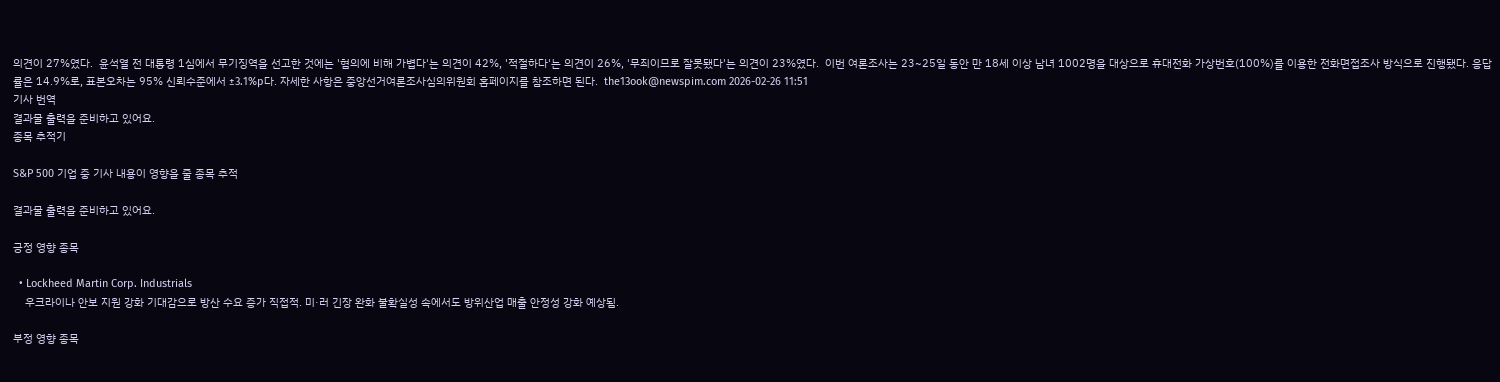의견이 27%였다.  윤석열 전 대통령 1심에서 무기징역을 선고한 것에는 '혐의에 비해 가볍다'는 의견이 42%, '적절하다'는 의견이 26%, '무죄이므로 잘못됐다'는 의견이 23%였다.  이번 여론조사는 23~25일 동안 만 18세 이상 남녀 1002명을 대상으로 휴대전화 가상번호(100%)를 이용한 전화면접조사 방식으로 진행됐다. 응답률은 14.9%로, 표본오차는 95% 신뢰수준에서 ±3.1%p다. 자세한 사항은 중앙선거여론조사심의위원회 홈페이지를 참조하면 된다.  the13ook@newspim.com 2026-02-26 11:51
기사 번역
결과물 출력을 준비하고 있어요.
종목 추적기

S&P 500 기업 중 기사 내용이 영향을 줄 종목 추적

결과물 출력을 준비하고 있어요.

긍정 영향 종목

  • Lockheed Martin Corp. Industrials
    우크라이나 안보 지원 강화 기대감으로 방산 수요 증가 직접적. 미·러 긴장 완화 불확실성 속에서도 방위산업 매출 안정성 강화 예상됨.

부정 영향 종목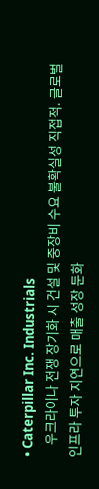• Caterpillar Inc. Industrials
    우크라이나 전쟁 장기화 시 건설 및 중장비 수요 불확실성 직접적. 글로벌 인프라 투자 지연으로 매출 성장 둔화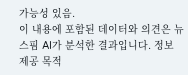가능성 있음.
이 내용에 포함된 데이터와 의견은 뉴스핌 AI가 분석한 결과입니다. 정보 제공 목적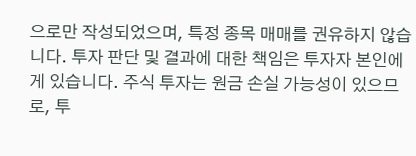으로만 작성되었으며, 특정 종목 매매를 권유하지 않습니다. 투자 판단 및 결과에 대한 책임은 투자자 본인에게 있습니다. 주식 투자는 원금 손실 가능성이 있으므로, 투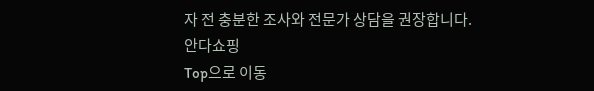자 전 충분한 조사와 전문가 상담을 권장합니다.
안다쇼핑
Top으로 이동